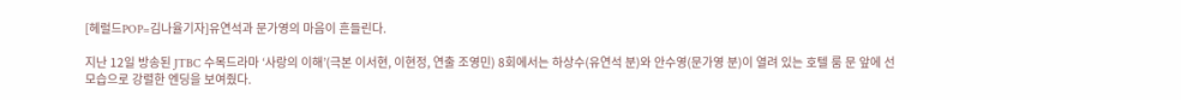[헤럴드POP=김나율기자]유연석과 문가영의 마음이 흔들린다.

지난 12일 방송된 JTBC 수목드라마 ‘사랑의 이해’(극본 이서현, 이현정, 연출 조영민) 8회에서는 하상수(유연석 분)와 안수영(문가영 분)이 열려 있는 호텔 룸 문 앞에 선 모습으로 강렬한 엔딩을 보여줬다.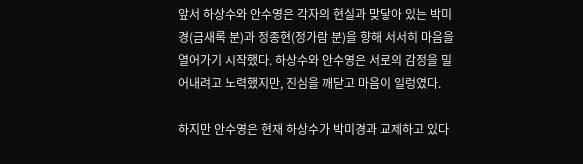앞서 하상수와 안수영은 각자의 현실과 맞닿아 있는 박미경(금새록 분)과 정종현(정가람 분)을 향해 서서히 마음을 열어가기 시작했다. 하상수와 안수영은 서로의 감정을 밀어내려고 노력했지만, 진심을 깨닫고 마음이 일렁였다.

하지만 안수영은 현재 하상수가 박미경과 교제하고 있다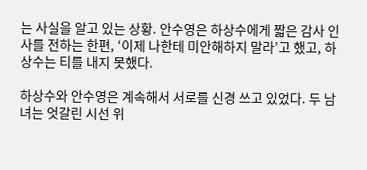는 사실을 알고 있는 상황. 안수영은 하상수에게 짧은 감사 인사를 전하는 한편, ‘이제 나한테 미안해하지 말라’고 했고, 하상수는 티를 내지 못했다.

하상수와 안수영은 계속해서 서로를 신경 쓰고 있었다. 두 남녀는 엇갈린 시선 위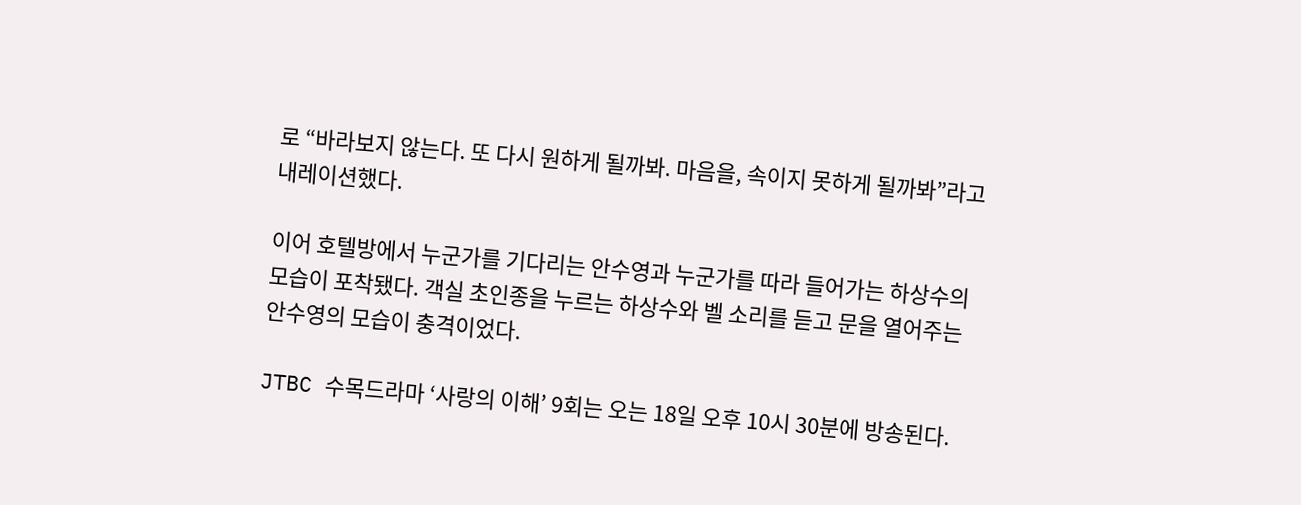로 “바라보지 않는다. 또 다시 원하게 될까봐. 마음을, 속이지 못하게 될까봐”라고 내레이션했다.

이어 호텔방에서 누군가를 기다리는 안수영과 누군가를 따라 들어가는 하상수의 모습이 포착됐다. 객실 초인종을 누르는 하상수와 벨 소리를 듣고 문을 열어주는 안수영의 모습이 충격이었다.

JTBC 수목드라마 ‘사랑의 이해’ 9회는 오는 18일 오후 10시 30분에 방송된다.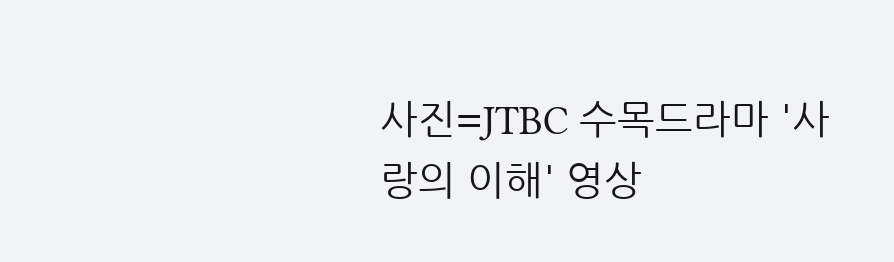사진=JTBC 수목드라마 '사랑의 이해' 영상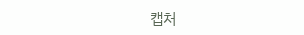캡처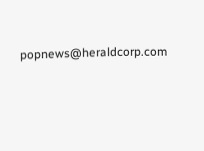popnews@heraldcorp.com